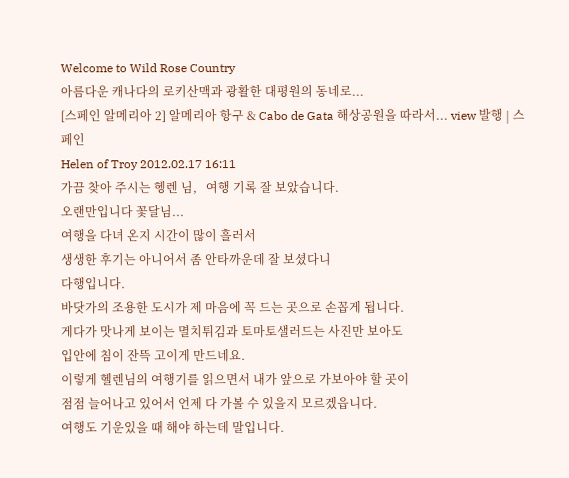Welcome to Wild Rose Country
아름다운 캐나다의 로키산맥과 광활한 대평원의 동네로...
[스페인 알메리아 2] 알메리아 항구 & Cabo de Gata 해상공원을 따라서... view 발행 | 스페인
Helen of Troy 2012.02.17 16:11
가끔 찾아 주시는 헹렌 님,   여행 기록 잘 보았습니다.
오랜만입니다 꽃달님...
여행을 다녀 온지 시간이 많이 흘러서
생생한 후기는 아니어서 좀 안타까운데 잘 보셨다니
다행입니다.
바닷가의 조용한 도시가 제 마음에 꼭 드는 곳으로 손꼽게 됩니다.
게다가 맛나게 보이는 멸치튀김과 토마토샐러드는 사진만 보아도
입안에 침이 잔뜩 고이게 만드네요.
이렇게 헬렌님의 여행기를 읽으면서 내가 앞으로 가보아야 할 곳이
점점 늘어나고 있어서 언제 다 가볼 수 있을지 모르겠읍니다.
여행도 기운있을 때 해야 하는데 말입니다.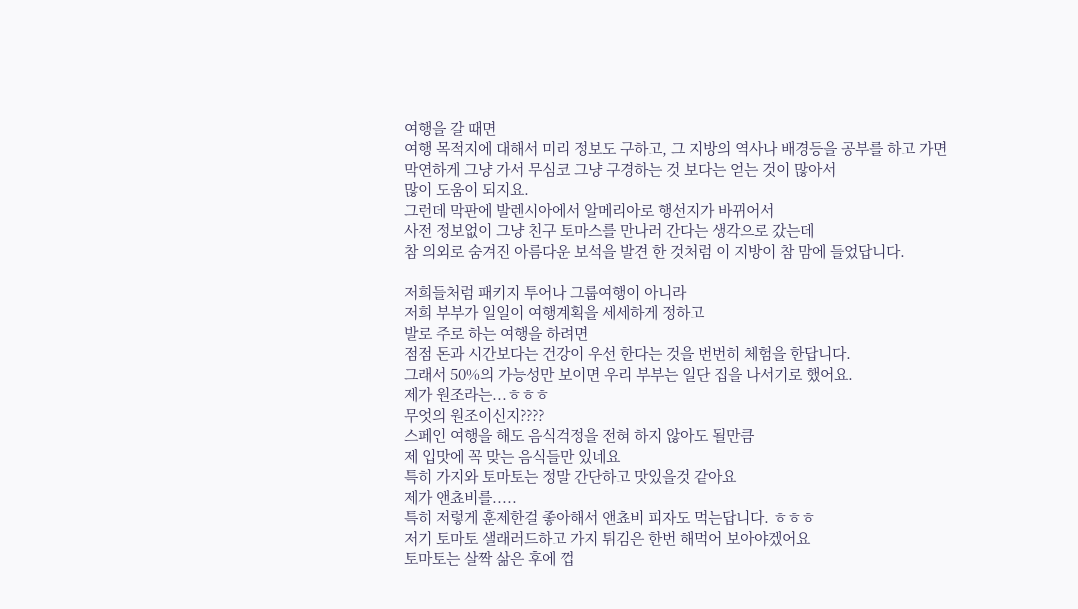여행을 갈 때면
여행 목적지에 대해서 미리 정보도 구하고, 그 지방의 역사나 배경등을 공부를 하고 가면
막연하게 그냥 가서 무심코 그냥 구경하는 것 보다는 얻는 것이 많아서
많이 도움이 되지요.
그런데 막판에 발렌시아에서 알메리아로 행선지가 바뀌어서
사전 정보없이 그냥 친구 토마스를 만나러 간다는 생각으로 갔는데
참 의외로 숨겨진 아름다운 보석을 발견 한 것처럼 이 지방이 참 맘에 들었답니다.

저희들처럼 패키지 투어나 그룹여행이 아니라
저희 부부가 일일이 여행계획을 세세하게 정하고
발로 주로 하는 여행을 하려면
점점 돈과 시간보다는 건강이 우선 한다는 것을 번번히 체험을 한답니다.
그래서 50%의 가능성만 보이면 우리 부부는 일단 집을 나서기로 했어요.
제가 원조라는...ㅎㅎㅎ
무엇의 원조이신지????
스페인 여행을 해도 음식걱정을 전혀 하지 않아도 될만큼
제 입맛에 꼭 맞는 음식들만 있네요
특히 가지와 토마토는 정말 간단하고 맛있을것 같아요
제가 앤쵸비를.....
특히 저렇게 훈제한걸 좋아해서 앤쵸비 피자도 먹는답니다. ㅎㅎㅎ
저기 토마토 샐래러드하고 가지 튀김은 한번 해먹어 보아야겠어요
토마토는 살짝 삶은 후에 껍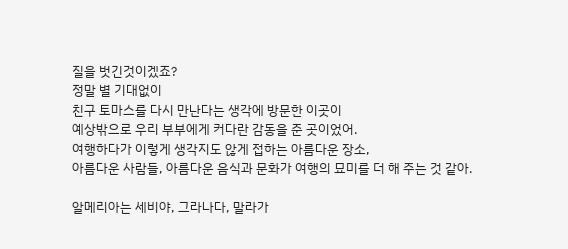질을 벗긴것이겠죠?
정말 별 기대없이
친구 토마스를 다시 만난다는 생각에 방문한 이곳이
예상밖으로 우리 부부에게 커다란 감동을 준 곳이었어.
여행하다가 이렇게 생각지도 않게 접하는 아름다운 장소,
아름다운 사람들, 아름다운 음식과 문화가 여행의 묘미를 더 해 주는 것 같아.

알메리아는 세비야, 그라나다, 말라가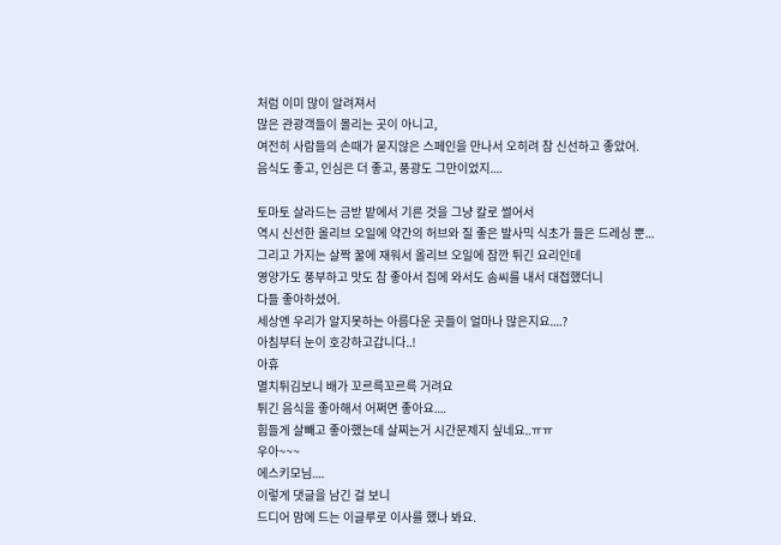처럼 이미 많이 알려져서
많은 관광객들이 몰리는 곳이 아니고,
여전히 사람들의 손때가 묻지않은 스페인을 만나서 오히려 참 신선하고 좋았어.
음식도 좋고, 인심은 더 좋고, 풍광도 그만이었지....

토마토 살라드는 금받 밭에서 기른 것을 그냥 칼로 썰어서
역시 신선한 올리브 오일에 약간의 허브와 질 좋은 발사믹 식초가 들은 드레싱 뿐...
그리고 가지는 살짝 꿀에 재워서 올리브 오일에 잠깐 튀긴 요리인데
영양가도 풍부하고 맛도 참 좋아서 집에 와서도 솜씨를 내서 대접했더니
다들 좋아하셨어.
세상엔 우리가 알지못하는 아름다운 곳들이 얼마나 많은지요....?
아침부터 눈이 호강하고갑니다..!
아휴
멸치튀김보니 배가 꼬르륵꼬르륵 거려요
튀긴 음식을 좋아해서 어쩌면 좋아요....
힘들게 살빼고 좋아했는데 살찌는거 시간문제지 싶네요..ㅠㅠ
우아~~~
에스키모님....
이렇게 댓글을 남긴 걸 보니
드디어 맘에 드는 이글루로 이사를 했나 봐요.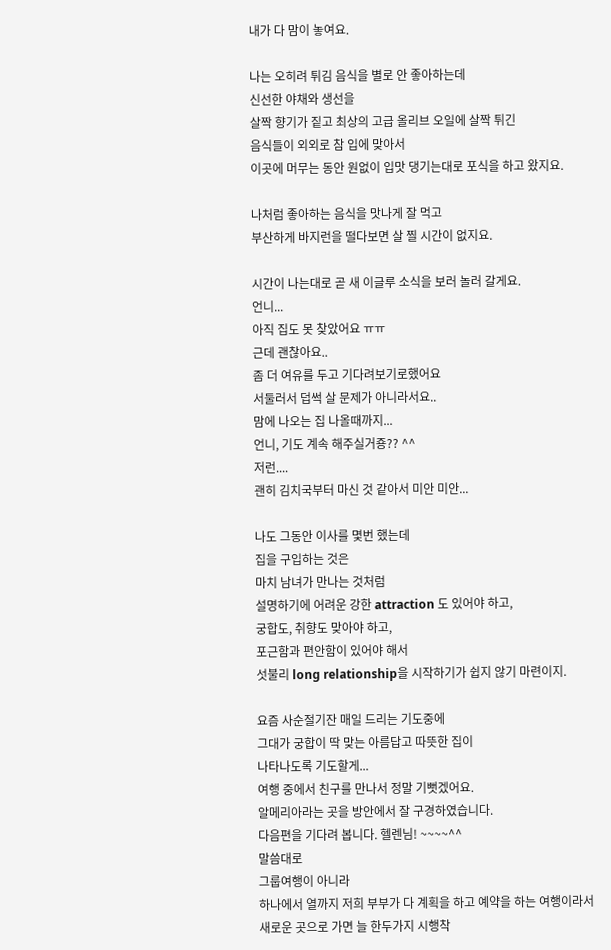내가 다 맘이 놓여요.

나는 오히려 튀김 음식을 별로 안 좋아하는데
신선한 야채와 생선을
살짝 향기가 짙고 최상의 고급 올리브 오일에 살짝 튀긴
음식들이 외외로 참 입에 맞아서
이곳에 머무는 동안 원없이 입맛 댕기는대로 포식을 하고 왔지요.

나처럼 좋아하는 음식을 맛나게 잘 먹고
부산하게 바지런을 떨다보면 살 찔 시간이 없지요.

시간이 나는대로 곧 새 이글루 소식을 보러 놀러 갈게요.
언니...
아직 집도 못 찾았어요 ㅠㅠ
근데 괜찮아요..
좀 더 여유를 두고 기다려보기로했어요
서둘러서 덥썩 살 문제가 아니라서요..
맘에 나오는 집 나올때까지...
언니, 기도 계속 해주실거죵?? ^^
저런....
괜히 김치국부터 마신 것 같아서 미안 미안...

나도 그동안 이사를 몇번 했는데
집을 구입하는 것은
마치 남녀가 만나는 것처럼
설명하기에 어려운 강한 attraction 도 있어야 하고,
궁합도, 취향도 맞아야 하고,
포근함과 편안함이 있어야 해서
섯불리 long relationship을 시작하기가 쉽지 않기 마련이지.

요즘 사순절기잔 매일 드리는 기도중에
그대가 궁합이 딱 맞는 아름답고 따뜻한 집이
나타나도록 기도할게...
여행 중에서 친구를 만나서 정말 기뻣겠어요.
알메리아라는 곳을 방안에서 잘 구경하였습니다.
다음편을 기다려 봅니다. 헬렌님! ~~~~^^
말씀대로
그룹여행이 아니라
하나에서 열까지 저희 부부가 다 계획을 하고 예약을 하는 여행이라서
새로운 곳으로 가면 늘 한두가지 시행착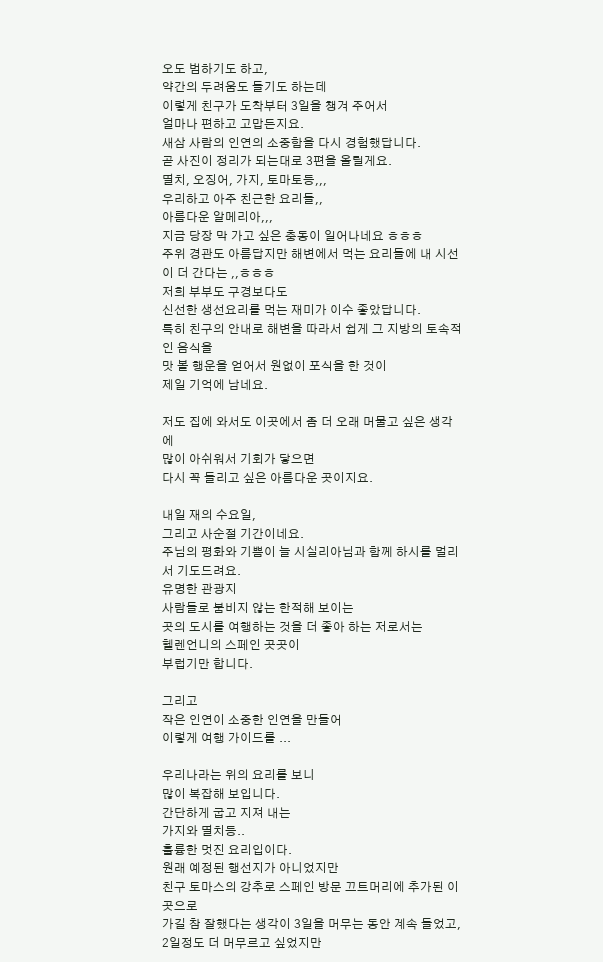오도 범하기도 하고,
약간의 두려움도 들기도 하는데
이렇게 친구가 도착부터 3일을 챙겨 주어서
얼마나 편하고 고맙든지요.
새삼 사람의 인연의 소중함을 다시 경험했답니다.
곧 사진이 정리가 되는대로 3편을 올릴게요.
멸치, 오징어, 가지, 토마토등,,,
우리하고 아주 친근한 요리들,,
아름다운 알메리아,,,
지금 당장 막 가고 싶은 충동이 일어나네요 ㅎㅎㅎ
주위 경관도 아름답지만 해변에서 먹는 요리들에 내 시선이 더 간다는 ,,ㅎㅎㅎ
저희 부부도 구경보다도
신선한 생선요리를 먹는 재미가 이수 좋았답니다.
특히 친구의 안내로 해변을 따라서 쉽게 그 지방의 토속적인 음식을
맛 볼 행운을 얻어서 원없이 포식을 한 것이
제일 기억에 남네요.

저도 집에 와서도 이곳에서 좀 더 오래 머물고 싶은 생각에
많이 아쉬워서 기회가 닿으면
다시 꼭 들리고 싶은 아름다운 곳이지요.

내일 재의 수요일,
그리고 사순절 기간이네요.
주님의 평화와 기쁨이 늘 시실리아님과 함께 하시를 멀리서 기도드려요.
유명한 관광지
사람들로 붐비지 않는 한적해 보이는
곳의 도시를 여행하는 것을 더 좋아 하는 저로서는
헬렌언니의 스페인 곳곳이
부럽기만 합니다.

그리고
작은 인연이 소중한 인연을 만들어
이렇게 여행 가이드를 ...

우리나라는 위의 요리를 보니
많이 복잡해 보입니다.
간단하게 굽고 지져 내는
가지와 멸치등..
훌륭한 멋진 요리입이다.
원래 예정된 행선지가 아니었지만
친구 토마스의 강추로 스페인 방문 끄트머리에 추가된 이곳으로
가길 참 잘했다는 생각이 3일을 머무는 동안 계속 들었고,
2일정도 더 머무르고 싶었지만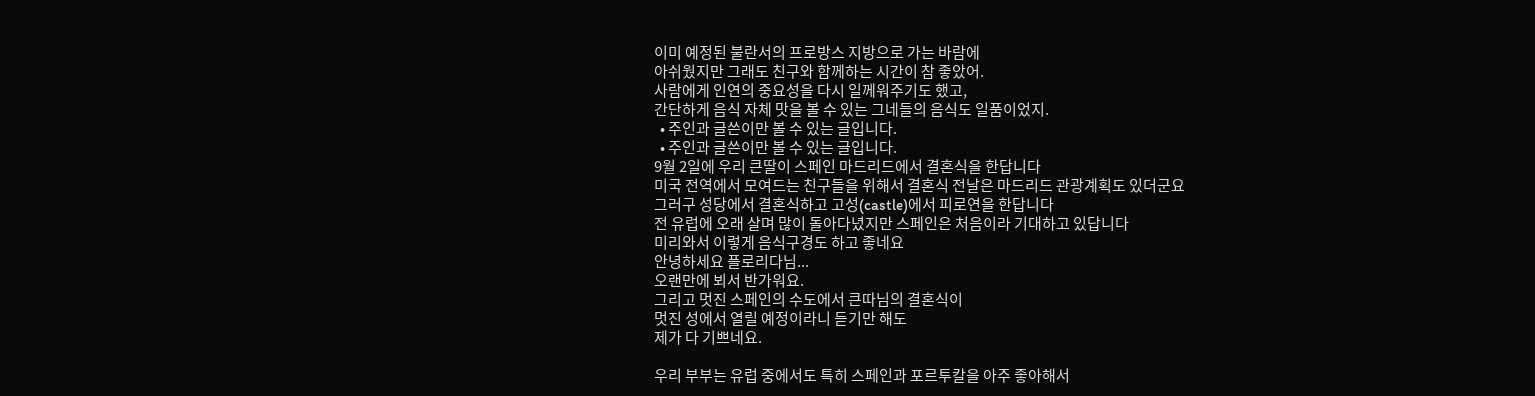이미 예정된 불란서의 프로방스 지방으로 가는 바람에
아쉬웠지만 그래도 친구와 함께하는 시간이 참 좋았어.
사람에게 인연의 중요성을 다시 일께워주기도 했고,
간단하게 음식 자체 맛을 볼 수 있는 그네들의 음식도 일품이었지.
  • 주인과 글쓴이만 볼 수 있는 글입니다.
  • 주인과 글쓴이만 볼 수 있는 글입니다.
9월 2일에 우리 큰딸이 스페인 마드리드에서 결혼식을 한답니다
미국 전역에서 모여드는 친구들을 위해서 결혼식 전날은 마드리드 관광계획도 있더군요
그러구 성당에서 결혼식하고 고성(castle)에서 피로연을 한답니다
전 유럽에 오래 살며 많이 돌아다녔지만 스페인은 처음이라 기대하고 있답니다
미리와서 이렇게 음식구경도 하고 좋네요
안녕하세요 플로리다님...
오랜만에 뵈서 반가워요.
그리고 멋진 스페인의 수도에서 큰따님의 결혼식이
멋진 성에서 열릴 예정이라니 듣기만 해도
제가 다 기쁘네요.

우리 부부는 유럽 중에서도 특히 스페인과 포르투칼을 아주 좋아해서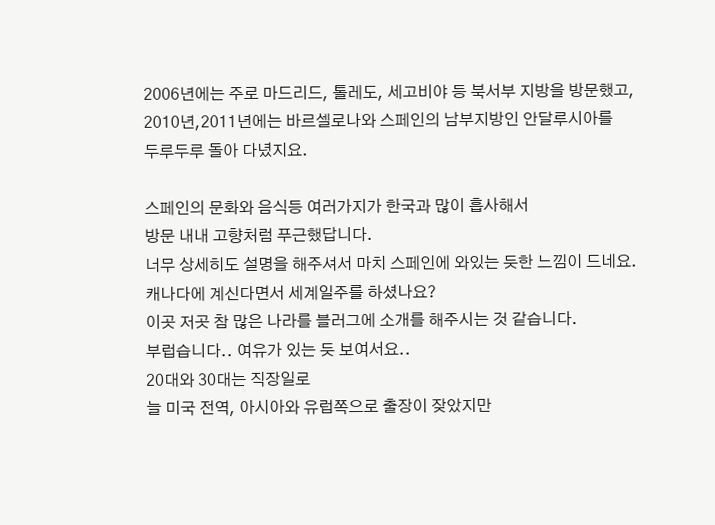2006년에는 주로 마드리드, 톨레도, 세고비야 등 북서부 지방을 방문했고,
2010년,2011년에는 바르셀로나와 스페인의 남부지방인 안달루시아를
두루두루 돌아 다녔지요.

스페인의 문화와 음식등 여러가지가 한국과 많이 흡사해서
방문 내내 고향처럼 푸근했답니다.
너무 상세히도 설명을 해주셔서 마치 스페인에 와있는 듯한 느낌이 드네요.
캐나다에 계신다면서 세계일주를 하셨나요?
이곳 저곳 참 많은 나라를 블러그에 소개를 해주시는 것 같습니다.
부럽습니다.. 여유가 있는 듯 보여서요..
20대와 30대는 직장일로
늘 미국 전역, 아시아와 유럽쪽으로 출장이 잦았지만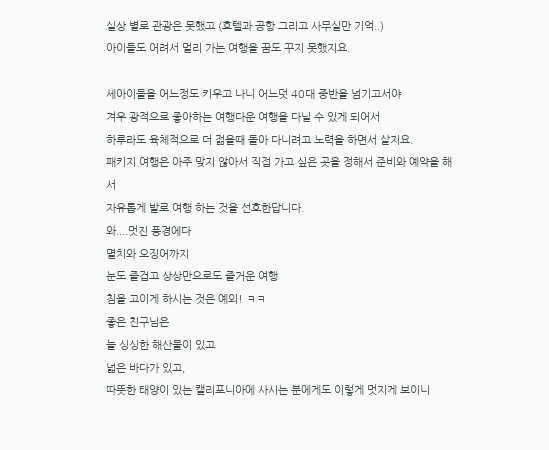실상 별로 관광은 못했고 (호텔과 공항 그리고 사무실만 기억..)
아이들도 어려서 멀리 가는 여행을 꿈도 꾸지 못했지요.

세아이들을 어느정도 키우고 나니 어느덧 40대 중반을 넘기고서야
겨우 광적으로 좋아하는 여행다운 여행을 다닐 수 있게 되어서
하루라도 육체적으로 더 젊을때 돌아 다니려고 노력을 하면서 살지요.
패키지 여행은 아주 맞지 않아서 직접 가고 싶은 곳을 정해서 준비와 예약을 해서
자유롭게 발로 여행 하는 것을 선호한답니다.
와....멋진 풍경에다
멸치와 오징어까지
눈도 즐겁고 상상만으로도 즐거운 여행
침을 고이게 하시는 것은 예외! ㅋㅋ
좋은 친구님은
늘 싱싱한 해산물이 있고
넓은 바다가 있고,
따뜻한 태양이 있는 캘리포니아에 사시는 분에게도 이렇게 멋지게 보이니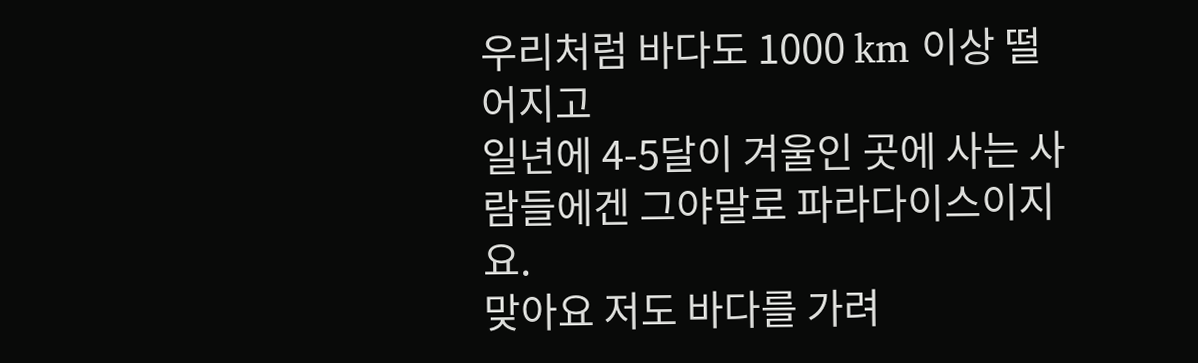우리처럼 바다도 1000 km 이상 떨어지고
일년에 4-5달이 겨울인 곳에 사는 사람들에겐 그야말로 파라다이스이지요.
맞아요 저도 바다를 가려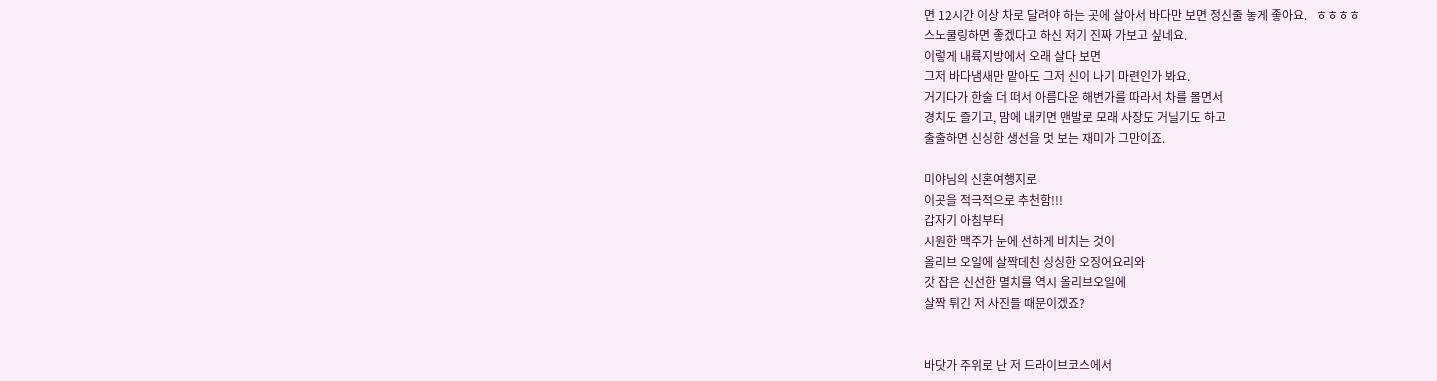면 12시간 이상 차로 달려야 하는 곳에 살아서 바다만 보면 정신줄 놓게 좋아요.   ㅎㅎㅎㅎ
스노쿨링하면 좋겠다고 하신 저기 진짜 가보고 싶네요.
이렇게 내륙지방에서 오래 살다 보면
그저 바다냄새만 맡아도 그저 신이 나기 마련인가 봐요.
거기다가 한술 더 떠서 아름다운 해변가를 따라서 차를 몰면서
경치도 즐기고, 맘에 내키면 맨발로 모래 사장도 거닐기도 하고
출출하면 신싱한 생선을 멋 보는 재미가 그만이죠.

미야님의 신혼여행지로
이곳을 적극적으로 추천함!!!
갑자기 아침부터
시원한 맥주가 눈에 선하게 비치는 것이
올리브 오일에 살짝데친 싱싱한 오징어요리와
갓 잡은 신선한 멸치를 역시 올리브오일에
살짝 튀긴 저 사진들 때문이겠죠?


바닷가 주위로 난 저 드라이브코스에서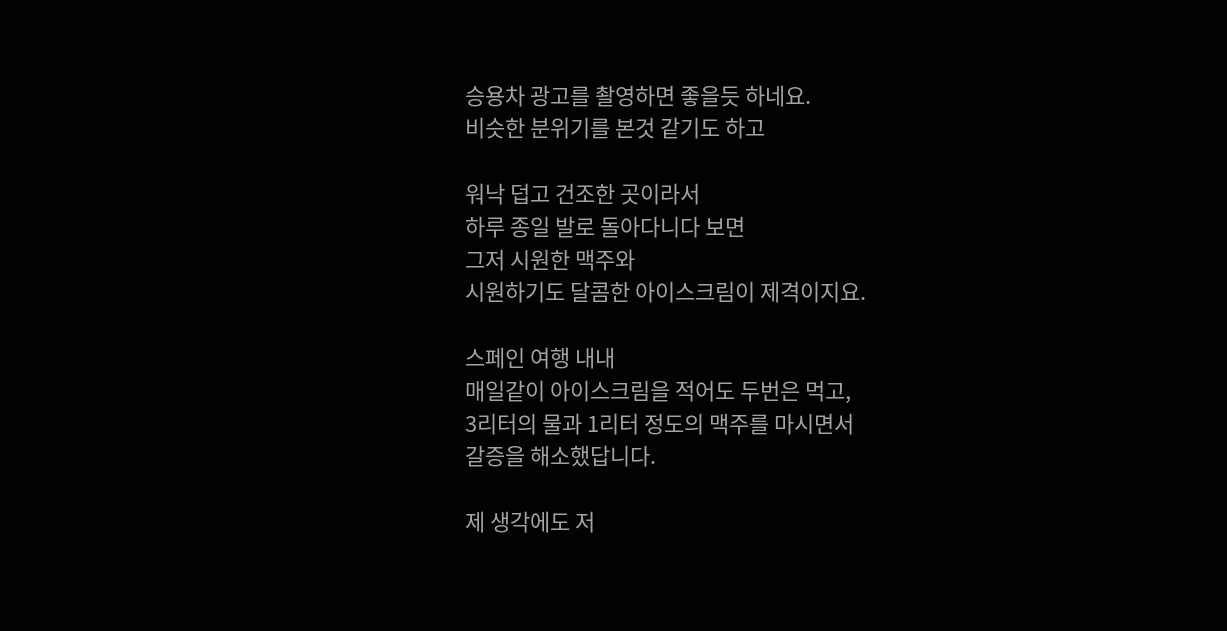승용차 광고를 촬영하면 좋을듯 하네요.
비슷한 분위기를 본것 같기도 하고

워낙 덥고 건조한 곳이라서
하루 종일 발로 돌아다니다 보면
그저 시원한 맥주와
시원하기도 달콤한 아이스크림이 제격이지요.

스페인 여행 내내
매일같이 아이스크림을 적어도 두번은 먹고,
3리터의 물과 1리터 정도의 맥주를 마시면서
갈증을 해소했답니다.

제 생각에도 저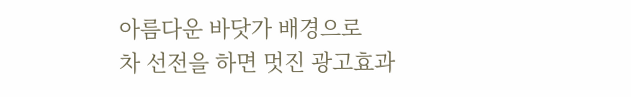아름다운 바닷가 배경으로
차 선전을 하면 멋진 광고효과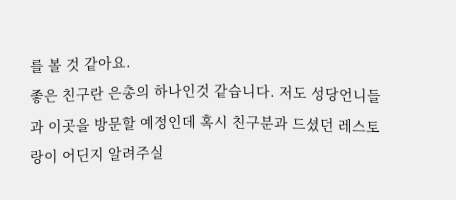를 볼 것 같아요.
좋은 친구란 은총의 하나인것 같습니다. 저도 성당언니들과 이곳을 방문할 예정인데 혹시 친구분과 드셨던 레스토랑이 어딘지 알려주실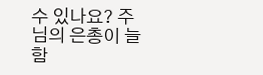수 있나요? 주님의 은총이 늘 함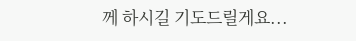께 하시길 기도드릴게요...